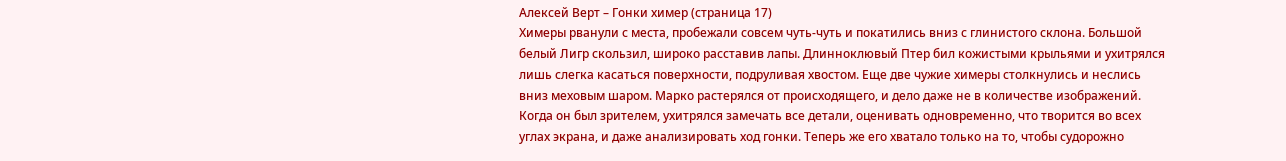Алексей Верт – Гонки химер (страница 17)
Химеры рванули с места, пробежали совсем чуть-чуть и покатились вниз с глинистого склона. Большой белый Лигр скользил, широко расставив лапы. Длинноклювый Птер бил кожистыми крыльями и ухитрялся лишь слегка касаться поверхности, подруливая хвостом. Еще две чужие химеры столкнулись и неслись вниз меховым шаром. Марко растерялся от происходящего, и дело даже не в количестве изображений. Когда он был зрителем, ухитрялся замечать все детали, оценивать одновременно, что творится во всех углах экрана, и даже анализировать ход гонки. Теперь же его хватало только на то, чтобы судорожно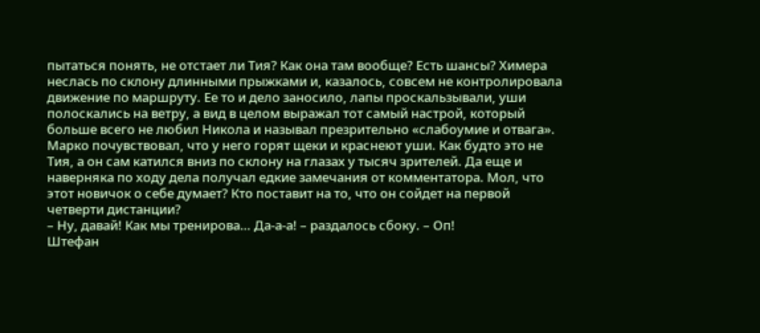пытаться понять, не отстает ли Тия? Как она там вообще? Есть шансы? Химера неслась по склону длинными прыжками и, казалось, совсем не контролировала движение по маршруту. Ее то и дело заносило, лапы проскальзывали, уши полоскались на ветру, а вид в целом выражал тот самый настрой, который больше всего не любил Никола и называл презрительно «слабоумие и отвага».
Марко почувствовал, что у него горят щеки и краснеют уши. Как будто это не Тия, а он сам катился вниз по склону на глазах у тысяч зрителей. Да еще и наверняка по ходу дела получал едкие замечания от комментатора. Мол, что этот новичок о себе думает? Кто поставит на то, что он сойдет на первой четверти дистанции?
– Ну, давай! Как мы тренирова… Да-а-а! – раздалось сбоку. – Оп!
Штефан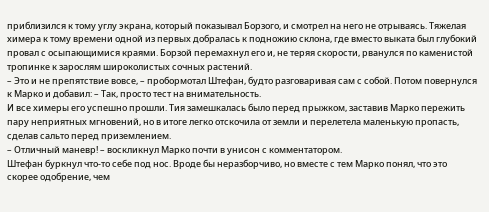приблизился к тому углу экрана, который показывал Борзого, и смотрел на него не отрываясь. Тяжелая химера к тому времени одной из первых добралась к подножию склона, где вместо выката был глубокий провал с осыпающимися краями. Борзой перемахнул его и, не теряя скорости, рванулся по каменистой тропинке к зарослям широколистых сочных растений.
– Это и не препятствие вовсе, – пробормотал Штефан, будто разговаривая сам с собой. Потом повернулся к Марко и добавил: – Так, просто тест на внимательность.
И все химеры его успешно прошли. Тия замешкалась было перед прыжком, заставив Марко пережить пару неприятных мгновений, но в итоге легко отскочила от земли и перелетела маленькую пропасть, сделав сальто перед приземлением.
– Отличный маневр! – воскликнул Марко почти в унисон с комментатором.
Штефан буркнул что-то себе под нос. Вроде бы неразборчиво, но вместе с тем Марко понял, что это скорее одобрение, чем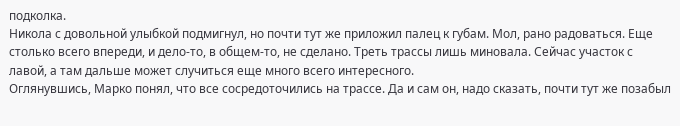подколка.
Никола с довольной улыбкой подмигнул, но почти тут же приложил палец к губам. Мол, рано радоваться. Еще столько всего впереди, и дело-то, в общем-то, не сделано. Треть трассы лишь миновала. Сейчас участок с лавой, а там дальше может случиться еще много всего интересного.
Оглянувшись, Марко понял, что все сосредоточились на трассе. Да и сам он, надо сказать, почти тут же позабыл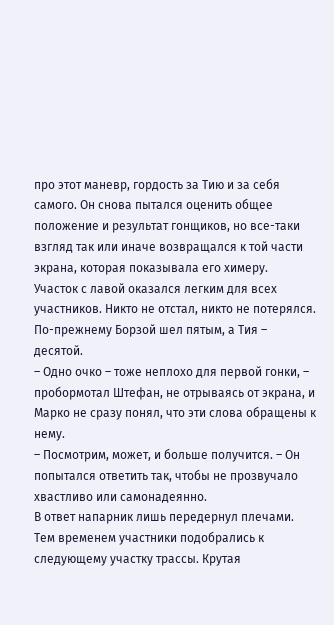про этот маневр, гордость за Тию и за себя самого. Он снова пытался оценить общее положение и результат гонщиков, но все-таки взгляд так или иначе возвращался к той части экрана, которая показывала его химеру.
Участок с лавой оказался легким для всех участников. Никто не отстал, никто не потерялся. По-прежнему Борзой шел пятым, а Тия – десятой.
– Одно очко – тоже неплохо для первой гонки, – пробормотал Штефан, не отрываясь от экрана, и Марко не сразу понял, что эти слова обращены к нему.
– Посмотрим, может, и больше получится. – Он попытался ответить так, чтобы не прозвучало хвастливо или самонадеянно.
В ответ напарник лишь передернул плечами.
Тем временем участники подобрались к следующему участку трассы. Крутая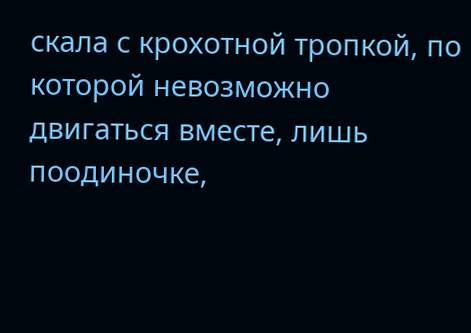скала с крохотной тропкой, по которой невозможно двигаться вместе, лишь поодиночке,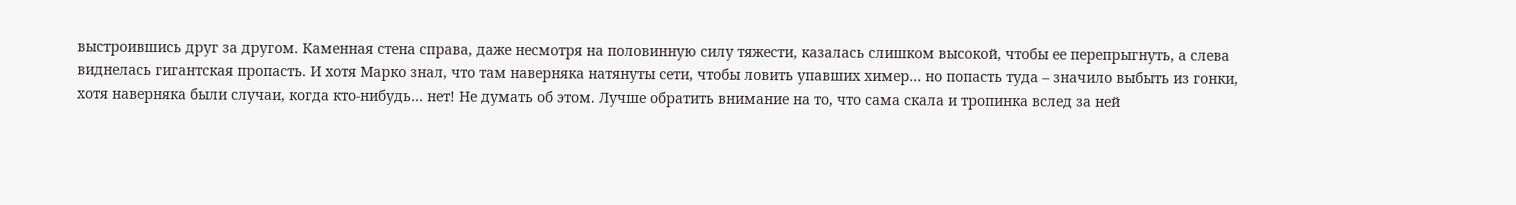выстроившись друг за другом. Каменная стена справа, даже несмотря на половинную силу тяжести, казалась слишком высокой, чтобы ее перепрыгнуть, а слева виднелась гигантская пропасть. И хотя Марко знал, что там наверняка натянуты сети, чтобы ловить упавших химер… но попасть туда – значило выбыть из гонки, хотя наверняка были случаи, когда кто-нибудь… нет! Не думать об этом. Лучше обратить внимание на то, что сама скала и тропинка вслед за ней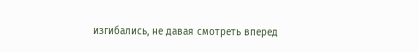изгибались, не давая смотреть вперед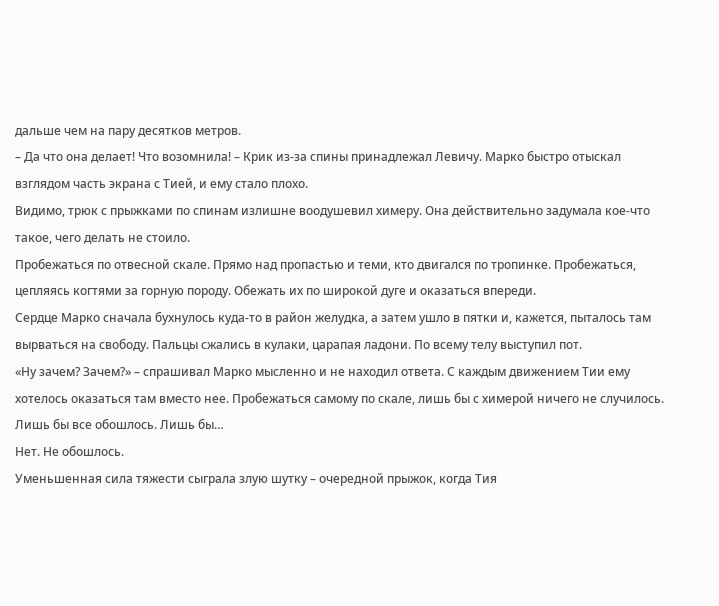дальше чем на пару десятков метров.
– Да что она делает! Что возомнила! – Крик из-за спины принадлежал Левичу. Марко быстро отыскал взглядом часть экрана с Тией, и ему стало плохо.
Видимо, трюк с прыжками по спинам излишне воодушевил химеру. Она действительно задумала кое-что такое, чего делать не стоило.
Пробежаться по отвесной скале. Прямо над пропастью и теми, кто двигался по тропинке. Пробежаться, цепляясь когтями за горную породу. Обежать их по широкой дуге и оказаться впереди.
Сердце Марко сначала бухнулось куда-то в район желудка, а затем ушло в пятки и, кажется, пыталось там вырваться на свободу. Пальцы сжались в кулаки, царапая ладони. По всему телу выступил пот.
«Ну зачем? Зачем?» – спрашивал Марко мысленно и не находил ответа. С каждым движением Тии ему хотелось оказаться там вместо нее. Пробежаться самому по скале, лишь бы с химерой ничего не случилось. Лишь бы все обошлось. Лишь бы…
Нет. Не обошлось.
Уменьшенная сила тяжести сыграла злую шутку – очередной прыжок, когда Тия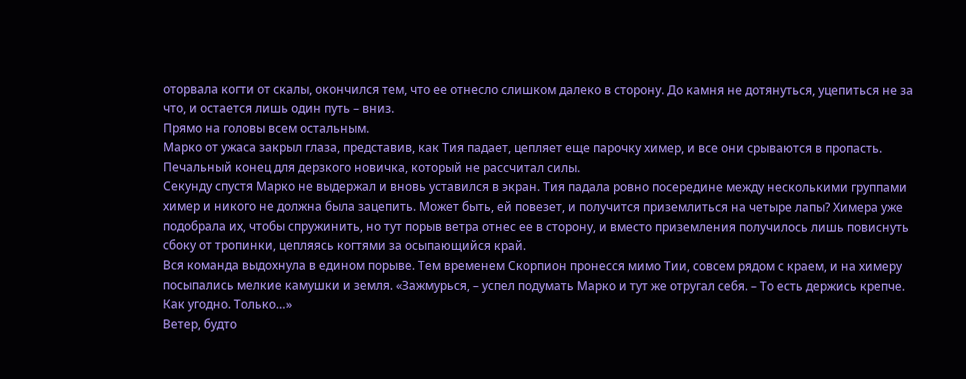оторвала когти от скалы, окончился тем, что ее отнесло слишком далеко в сторону. До камня не дотянуться, уцепиться не за что, и остается лишь один путь – вниз.
Прямо на головы всем остальным.
Марко от ужаса закрыл глаза, представив, как Тия падает, цепляет еще парочку химер, и все они срываются в пропасть. Печальный конец для дерзкого новичка, который не рассчитал силы.
Секунду спустя Марко не выдержал и вновь уставился в экран. Тия падала ровно посередине между несколькими группами химер и никого не должна была зацепить. Может быть, ей повезет, и получится приземлиться на четыре лапы? Химера уже подобрала их, чтобы спружинить, но тут порыв ветра отнес ее в сторону, и вместо приземления получилось лишь повиснуть сбоку от тропинки, цепляясь когтями за осыпающийся край.
Вся команда выдохнула в едином порыве. Тем временем Скорпион пронесся мимо Тии, совсем рядом с краем, и на химеру посыпались мелкие камушки и земля. «Зажмурься, – успел подумать Марко и тут же отругал себя. – То есть держись крепче. Как угодно. Только…»
Ветер, будто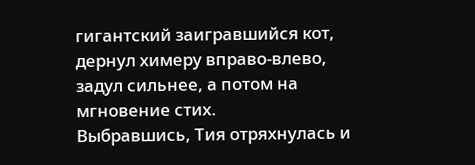гигантский заигравшийся кот, дернул химеру вправо-влево, задул сильнее, а потом на мгновение стих.
Выбравшись, Тия отряхнулась и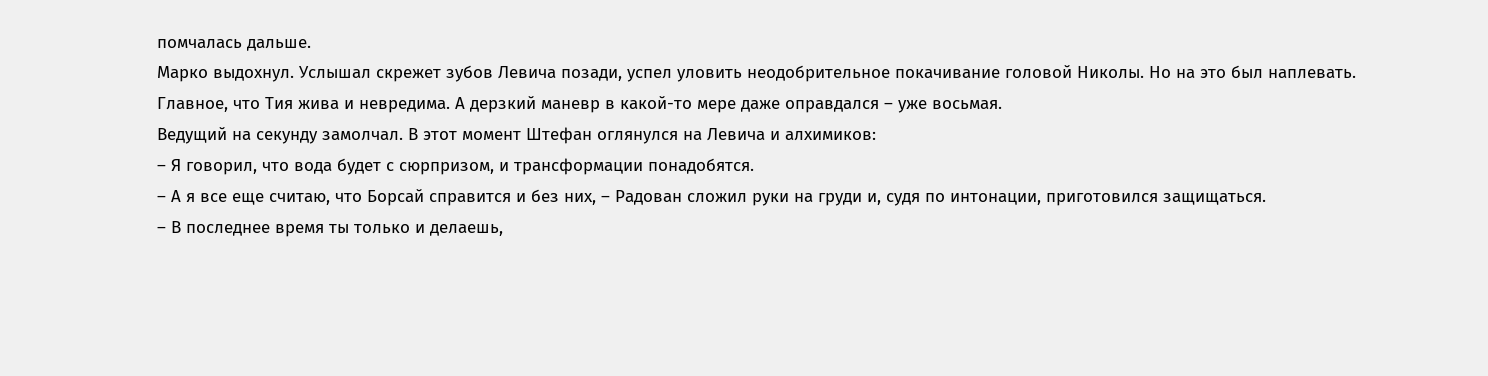помчалась дальше.
Марко выдохнул. Услышал скрежет зубов Левича позади, успел уловить неодобрительное покачивание головой Николы. Но на это был наплевать. Главное, что Тия жива и невредима. А дерзкий маневр в какой-то мере даже оправдался – уже восьмая.
Ведущий на секунду замолчал. В этот момент Штефан оглянулся на Левича и алхимиков:
– Я говорил, что вода будет с сюрпризом, и трансформации понадобятся.
– А я все еще считаю, что Борсай справится и без них, – Радован сложил руки на груди и, судя по интонации, приготовился защищаться.
– В последнее время ты только и делаешь,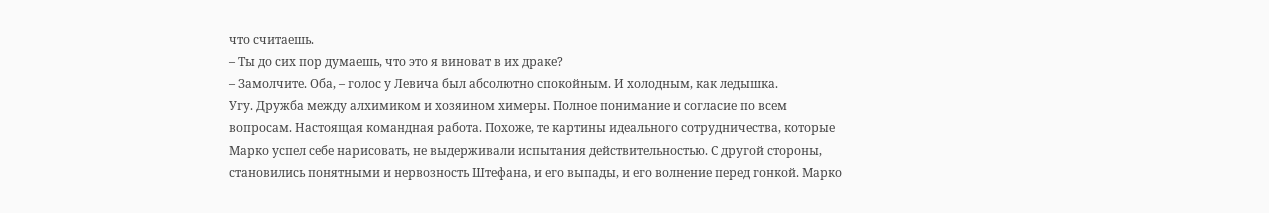что считаешь.
– Ты до сих пор думаешь, что это я виноват в их драке?
– Замолчите. Оба, – голос у Левича был абсолютно спокойным. И холодным, как ледышка.
Угу. Дружба между алхимиком и хозяином химеры. Полное понимание и согласие по всем вопросам. Настоящая командная работа. Похоже, те картины идеального сотрудничества, которые Марко успел себе нарисовать, не выдерживали испытания действительностью. С другой стороны, становились понятными и нервозность Штефана, и его выпады, и его волнение перед гонкой. Марко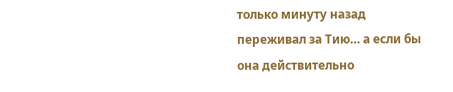только минуту назад переживал за Тию… а если бы она действительно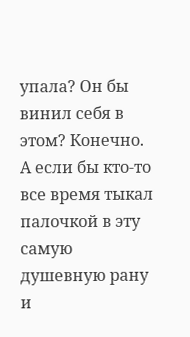упала? Он бы винил себя в этом? Конечно. А если бы кто-то все время тыкал палочкой в эту самую душевную рану и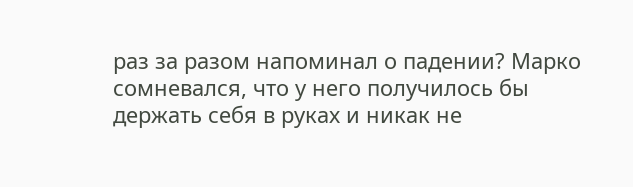раз за разом напоминал о падении? Марко сомневался, что у него получилось бы держать себя в руках и никак не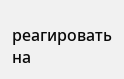реагировать на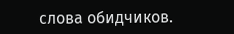слова обидчиков.